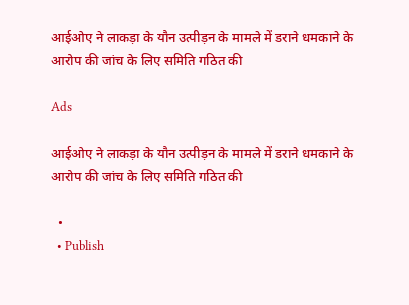आईओए ने लाकड़ा के यौन उत्पीड़न के मामले में डराने धमकाने के आरोप की जांच के लिए समिति गठित की

Ads

आईओए ने लाकड़ा के यौन उत्पीड़न के मामले में डराने धमकाने के आरोप की जांच के लिए समिति गठित की

  •
  • Publish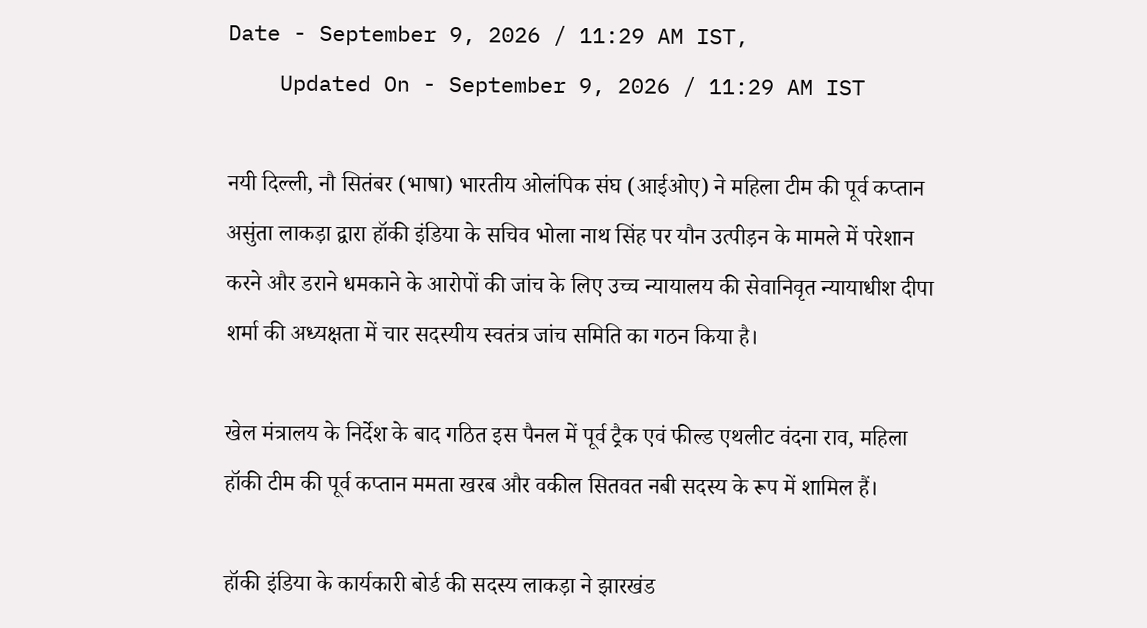Date - September 9, 2026 / 11:29 AM IST,
    Updated On - September 9, 2026 / 11:29 AM IST

नयी दिल्ली, नौ सितंबर (भाषा) भारतीय ओलंपिक संघ (आईओए) ने महिला टीम की पूर्व कप्तान असुंता लाकड़ा द्वारा हॉकी इंडिया के सचिव भोला नाथ सिंह पर यौन उत्पीड़न के मामले में परेशान करने और डराने धमकाने के आरोपों की जांच के लिए उच्च न्यायालय की सेवानिवृत न्यायाधीश दीपा शर्मा की अध्यक्षता में चार सदस्यीय स्वतंत्र जांच समिति का गठन किया है।

खेल मंत्रालय के निर्देश के बाद गठित इस पैनल में पूर्व ट्रैक एवं फील्ड एथलीट वंदना राव, महिला हॉकी टीम की पूर्व कप्तान ममता खरब और वकील सितवत नबी सदस्य के रूप में शामिल हैं।

हॉकी इंडिया के कार्यकारी बोर्ड की सदस्य लाकड़ा ने झारखंड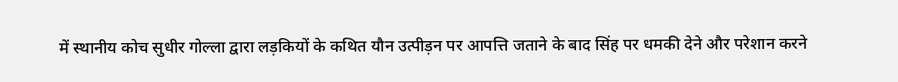में स्थानीय कोच सुधीर गोल्ला द्वारा लड़कियों के कथित यौन उत्पीड़न पर आपत्ति जताने के बाद सिंह पर धमकी देने और परेशान करने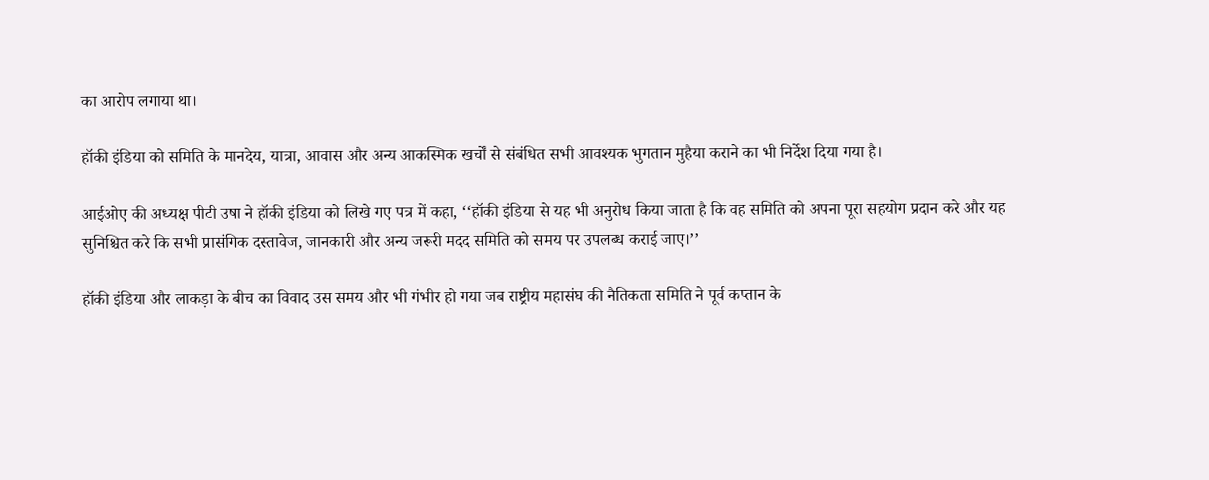का आरोप लगाया था।

हॉकी इंडिया को समिति के मानदेय, यात्रा, आवास और अन्य आकस्मिक खर्चों से संबंधित सभी आवश्यक भुगतान मुहैया कराने का भी निर्देश दिया गया है।

आईओए की अध्यक्ष पीटी उषा ने हॉकी इंडिया को लिखे गए पत्र में कहा, ‘‘हॉकी इंडिया से यह भी अनुरोध किया जाता है कि वह समिति को अपना पूरा सहयोग प्रदान करे और यह सुनिश्चित करे कि सभी प्रासंगिक दस्तावेज, जानकारी और अन्य जरूरी मदद समिति को समय पर उपलब्ध कराई जाए।’’

हॉकी इंडिया और लाकड़ा के बीच का विवाद उस समय और भी गंभीर हो गया जब राष्ट्रीय महासंघ की नैतिकता समिति ने पूर्व कप्तान के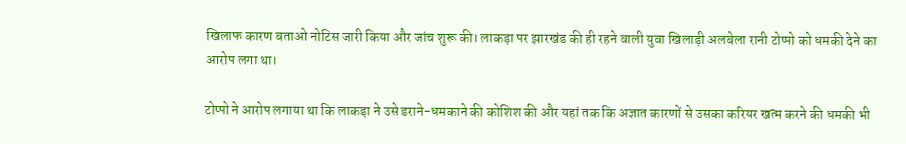खिलाफ कारण बताओ नोटिस जारी किया और जांच शुरू की। लाकड़ा पर झारखंड की ही रहने वाली युवा खिलाड़ी अलबेला रानी टोप्पो को धमकी देने का आरोप लगा था।

टोप्पो ने आरोप लगाया था कि लाकड़ा ने उसे डराने-धमकाने की कोशिश की और यहां तक कि अज्ञात कारणों से उसका करियर खत्म करने की धमकी भी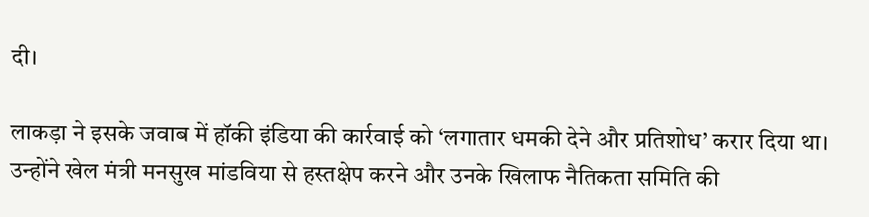दी।

लाकड़ा ने इसके जवाब में हॉकी इंडिया की कार्रवाई को ‘लगातार धमकी देने और प्रतिशोध’ करार दिया था। उन्होंने खेल मंत्री मनसुख मांडविया से हस्तक्षेप करने और उनके खिलाफ नैतिकता समिति की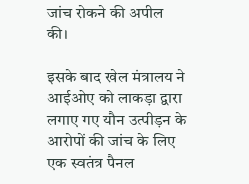जांच रोकने की अपील की।

इसके बाद खेल मंत्रालय ने आईओए को लाकड़ा द्वारा लगाए गए यौन उत्पीड़न के आरोपों की जांच के लिए एक स्वतंत्र पैनल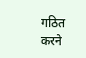गठित करने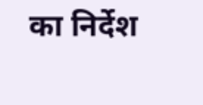का निर्देश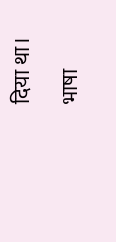दिया था।

भाषा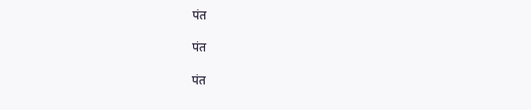पंत

पंत

पंत